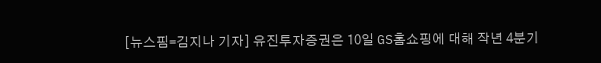[뉴스핌=김지나 기자] 유진투자증권은 10일 GS홈쇼핑에 대해 작년 4분기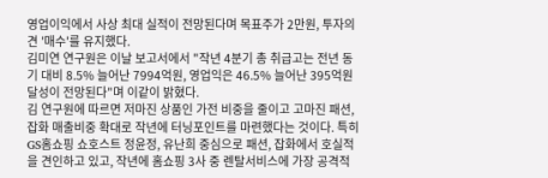영업이익에서 사상 최대 실적이 전망된다며 목표주가 2만원, 투자의견 '매수'를 유지했다.
김미연 연구원은 이날 보고서에서 "작년 4분기 총 취급고는 전년 동기 대비 8.5% 늘어난 7994억원, 영업익은 46.5% 늘어난 395억원 달성이 전망된다"며 이같이 밝혔다.
김 연구원에 따르면 저마진 상품인 가전 비중을 줄이고 고마진 패션, 잡화 매출비중 확대로 작년에 터닝포인트를 마련했다는 것이다. 특히 GS홈쇼핑 쇼호스트 정윤정, 유난희 중심으로 패션, 잡화에서 호실적을 견인하고 있고, 작년에 홈쇼핑 3사 중 렌탈서비스에 가장 공격적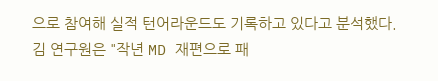으로 참여해 실적 턴어라운드도 기록하고 있다고 분석했다.
김 연구원은 "작년 MD 재편으로 패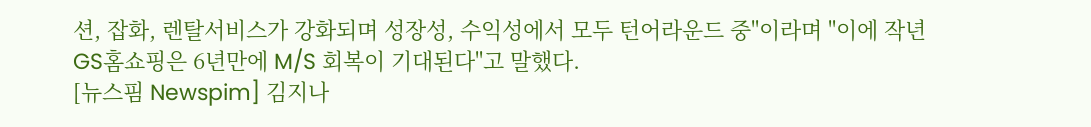션, 잡화, 렌탈서비스가 강화되며 성장성, 수익성에서 모두 턴어라운드 중"이라며 "이에 작년 GS홈쇼핑은 6년만에 M/S 회복이 기대된다"고 말했다.
[뉴스핌 Newspim] 김지나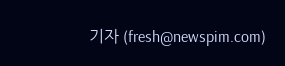기자 (fresh@newspim.com)